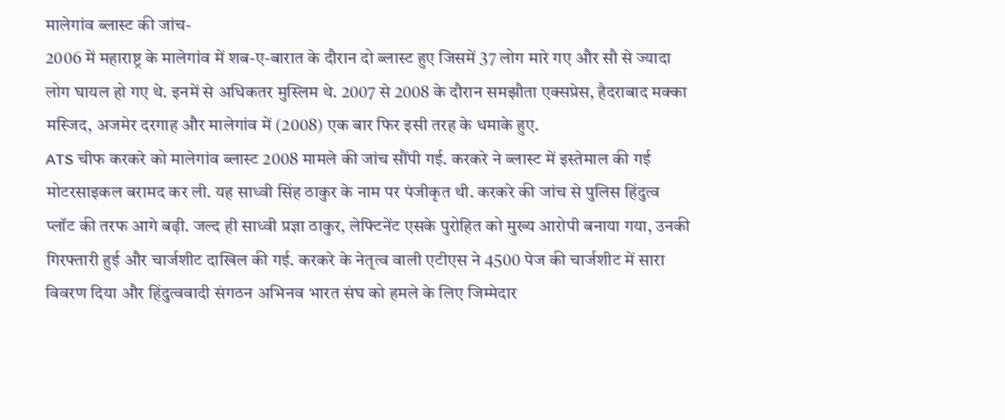मालेगांव ब्लास्ट की जांच-
2006 में महाराष्ट्र के मालेगांव में शब-ए-बारात के दौरान दो ब्लास्ट हुए जिसमें 37 लोग मारे गए और सौ से ज्यादा लोग घायल हो गए थे. इनमें से अधिकतर मुस्लिम थे. 2007 से 2008 के दौरान समझौता एक्सप्रेस, हैदराबाद मक्का मस्जिद, अजमेर दरगाह और मालेगांव में (2008) एक बार फिर इसी तरह के धमाके हुए.
ATS चीफ करकरे को मालेगांव ब्लास्ट 2008 मामले की जांच सौंपी गई. करकरे ने ब्लास्ट में इस्तेमाल की गई मोटरसाइकल बरामद कर ली. यह साध्वी सिंह ठाकुर के नाम पर पंजीकृत थी. करकरे की जांच से पुलिस हिंदुत्व प्लॉट की तरफ आगे बढ़ी. जल्द ही साध्वी प्रज्ञा ठाकुर, लेफ्टिनेंट एसके पुरोहित को मुख्य आरोपी बनाया गया, उनकी गिरफ्तारी हुई और चार्जशीट दाखिल की गई. करकरे के नेतृत्व वाली एटीएस ने 4500 पेज की चार्जशीट में सारा विवरण दिया और हिंदुत्ववादी संगठन अभिनव भारत संघ को हमले के लिए जिम्मेदार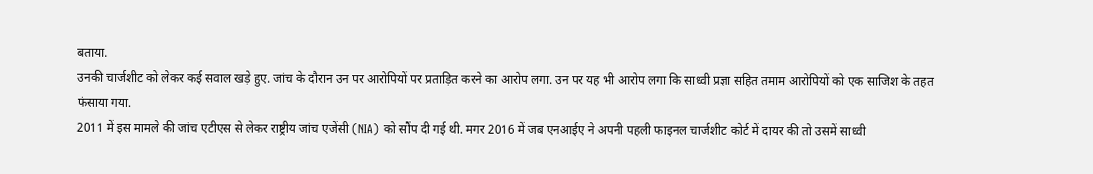बताया.
उनकी चार्जशीट को लेकर कई सवाल खड़े हुए. जांच के दौरान उन पर आरोपियों पर प्रताड़ित करने का आरोप लगा. उन पर यह भी आरोप लगा कि साध्वी प्रज्ञा सहित तमाम आरोपियों को एक साजिश के तहत फंसाया गया.
2011 में इस मामले की जांच एटीएस से लेकर राष्ट्रीय जांच एजेंसी (NIA) को सौंप दी गई थी. मगर 2016 में जब एनआईए ने अपनी पहली फाइनल चार्जशीट कोर्ट में दायर की तो उसमें साध्वी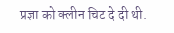प्रज्ञा को क्लीन चिट दे दी थी.